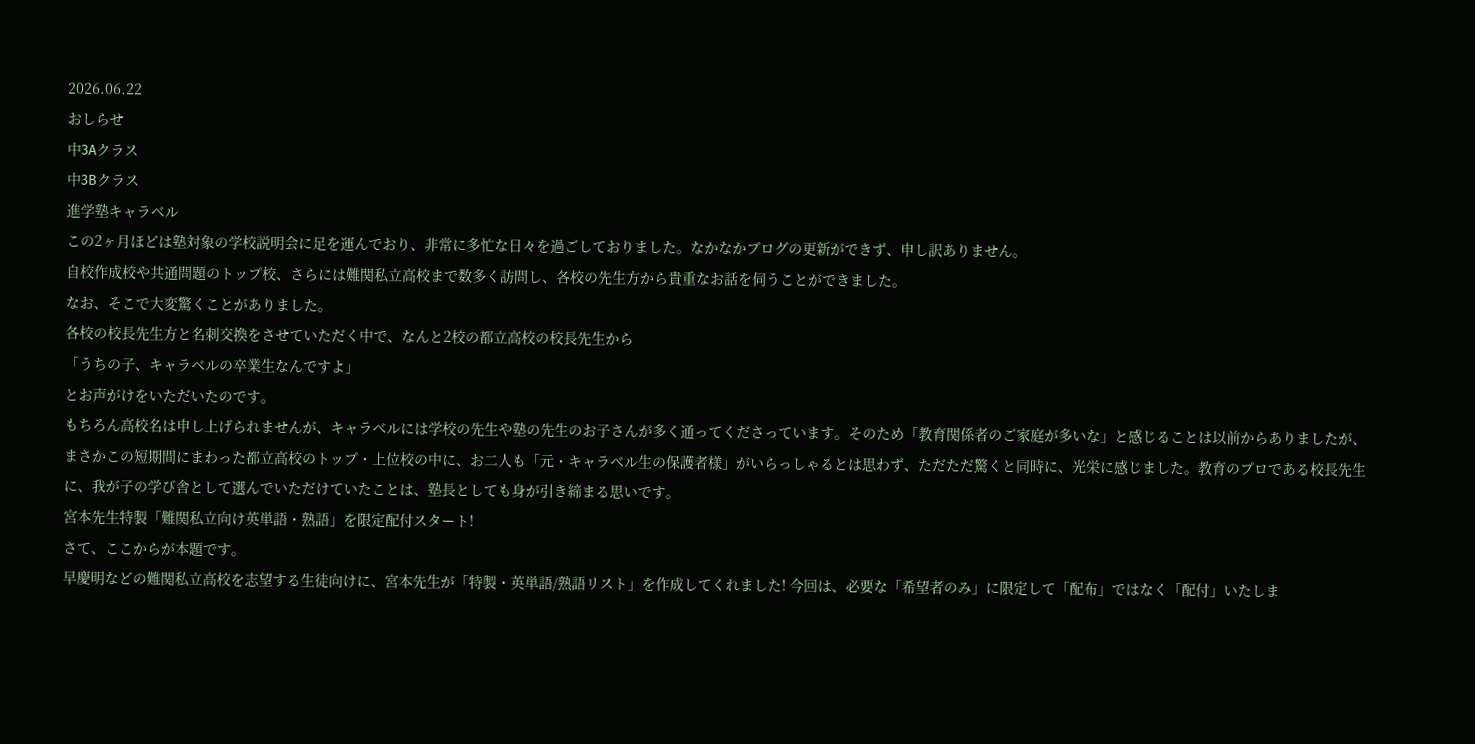2026.06.22
おしらせ
中3Aクラス
中3Bクラス
進学塾キャラベル
この2ヶ月ほどは塾対象の学校説明会に足を運んでおり、非常に多忙な日々を過ごしておりました。なかなかブログの更新ができず、申し訳ありません。
自校作成校や共通問題のトップ校、さらには難関私立高校まで数多く訪問し、各校の先生方から貴重なお話を伺うことができました。
なお、そこで大変驚くことがありました。
各校の校長先生方と名刺交換をさせていただく中で、なんと2校の都立高校の校長先生から
「うちの子、キャラベルの卒業生なんですよ」
とお声がけをいただいたのです。
もちろん高校名は申し上げられませんが、キャラベルには学校の先生や塾の先生のお子さんが多く通ってくださっています。そのため「教育関係者のご家庭が多いな」と感じることは以前からありましたが、
まさかこの短期間にまわった都立高校のトップ・上位校の中に、お二人も「元・キャラベル生の保護者様」がいらっしゃるとは思わず、ただただ驚くと同時に、光栄に感じました。教育のプロである校長先生に、我が子の学び舎として選んでいただけていたことは、塾長としても身が引き締まる思いです。
宮本先生特製「難関私立向け英単語・熟語」を限定配付スタート!
さて、ここからが本題です。
早慶明などの難関私立高校を志望する生徒向けに、宮本先生が「特製・英単語/熟語リスト」を作成してくれました! 今回は、必要な「希望者のみ」に限定して「配布」ではなく「配付」いたしま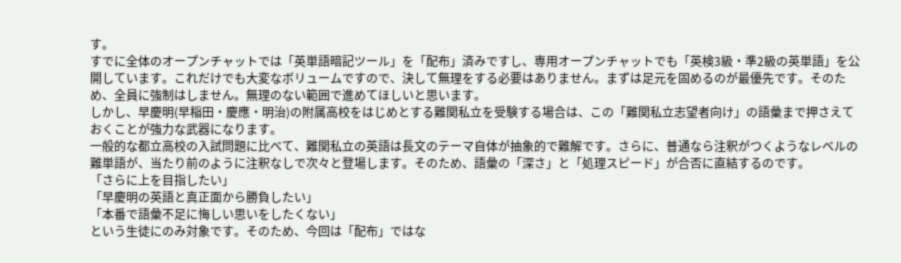す。
すでに全体のオープンチャットでは「英単語暗記ツール」を「配布」済みですし、専用オープンチャットでも「英検3級・準2級の英単語」を公開しています。これだけでも大変なボリュームですので、決して無理をする必要はありません。まずは足元を固めるのが最優先です。そのため、全員に強制はしません。無理のない範囲で進めてほしいと思います。
しかし、早慶明(早稲田・慶應・明治)の附属高校をはじめとする難関私立を受験する場合は、この「難関私立志望者向け」の語彙まで押さえておくことが強力な武器になります。
一般的な都立高校の入試問題に比べて、難関私立の英語は長文のテーマ自体が抽象的で難解です。さらに、普通なら注釈がつくようなレベルの難単語が、当たり前のように注釈なしで次々と登場します。そのため、語彙の「深さ」と「処理スピード」が合否に直結するのです。
「さらに上を目指したい」
「早慶明の英語と真正面から勝負したい」
「本番で語彙不足に悔しい思いをしたくない」
という生徒にのみ対象です。そのため、今回は「配布」ではな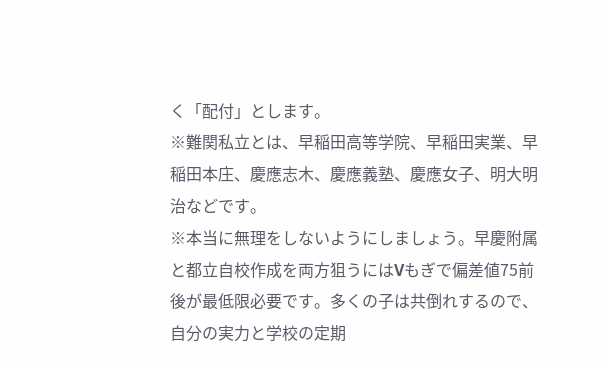く「配付」とします。
※難関私立とは、早稲田高等学院、早稲田実業、早稲田本庄、慶應志木、慶應義塾、慶應女子、明大明治などです。
※本当に無理をしないようにしましょう。早慶附属と都立自校作成を両方狙うにはVもぎで偏差値75前後が最低限必要です。多くの子は共倒れするので、自分の実力と学校の定期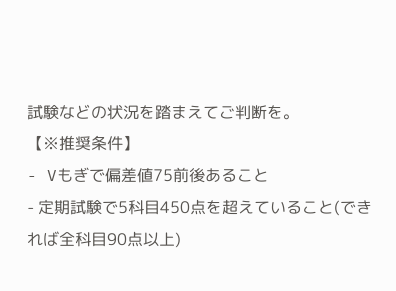試験などの状況を踏まえてご判断を。
【※推奨条件】
- Vもぎで偏差値75前後あること
- 定期試験で5科目450点を超えていること(できれば全科目90点以上)